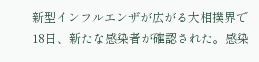新型インフルエンザが広がる大相撲界で18日、新たな感染者が確認された。感染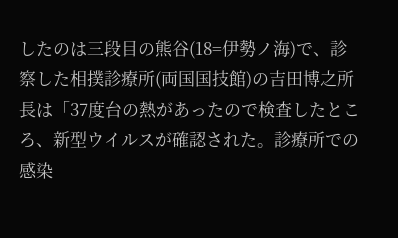したのは三段目の熊谷(18=伊勢ノ海)で、診察した相撲診療所(両国国技館)の吉田博之所長は「37度台の熱があったので検査したところ、新型ウイルスが確認された。診療所での感染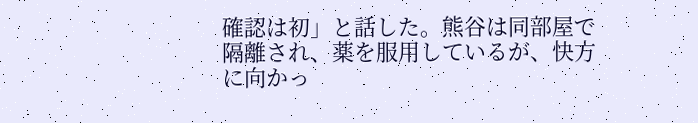確認は初」と話した。熊谷は同部屋で隔離され、薬を服用しているが、快方に向かっ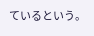ているという。